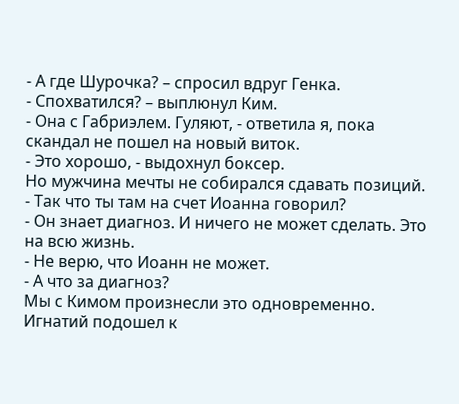- А где Шурочка? – спросил вдруг Генка.
- Спохватился? – выплюнул Ким.
- Она с Габриэлем. Гуляют, - ответила я, пока скандал не пошел на новый виток.
- Это хорошо, - выдохнул боксер.
Но мужчина мечты не собирался сдавать позиций.
- Так что ты там на счет Иоанна говорил?
- Он знает диагноз. И ничего не может сделать. Это на всю жизнь.
- Не верю, что Иоанн не может.
- А что за диагноз?
Мы с Кимом произнесли это одновременно. Игнатий подошел к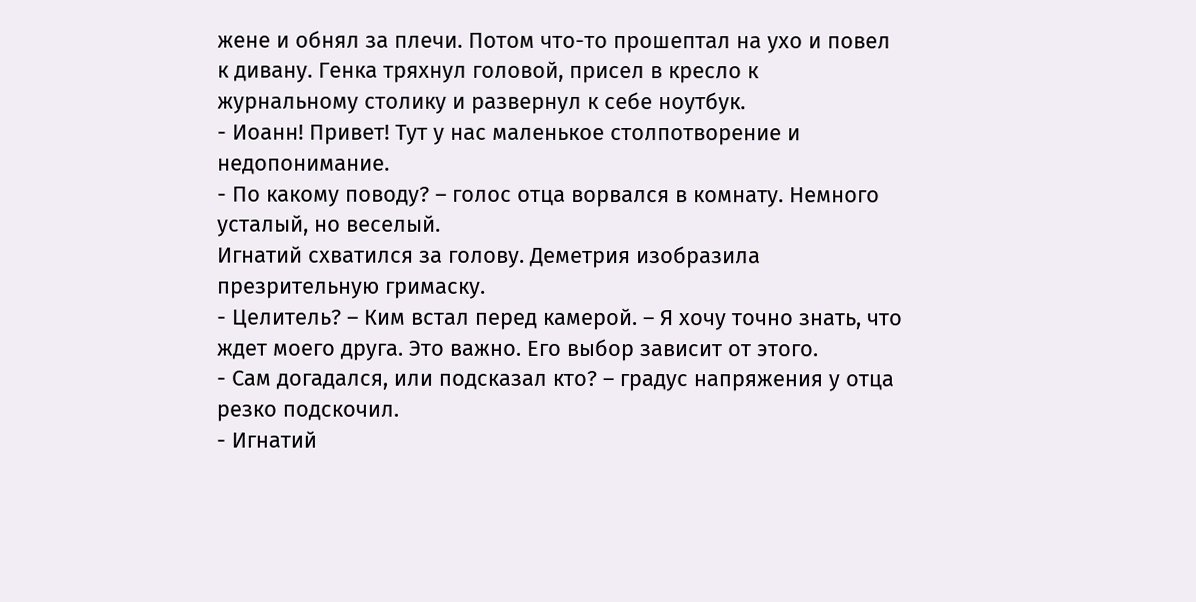жене и обнял за плечи. Потом что-то прошептал на ухо и повел к дивану. Генка тряхнул головой, присел в кресло к журнальному столику и развернул к себе ноутбук.
- Иоанн! Привет! Тут у нас маленькое столпотворение и недопонимание.
- По какому поводу? – голос отца ворвался в комнату. Немного усталый, но веселый.
Игнатий схватился за голову. Деметрия изобразила презрительную гримаску.
- Целитель? – Ким встал перед камерой. – Я хочу точно знать, что ждет моего друга. Это важно. Его выбор зависит от этого.
- Сам догадался, или подсказал кто? – градус напряжения у отца резко подскочил.
- Игнатий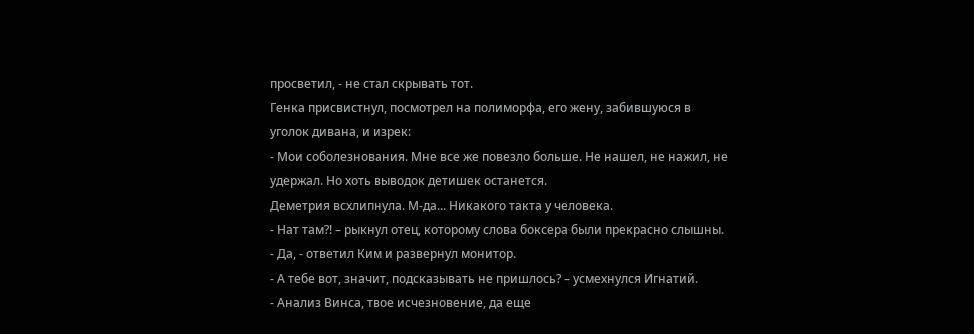просветил, - не стал скрывать тот.
Генка присвистнул, посмотрел на полиморфа, его жену, забившуюся в уголок дивана, и изрек:
- Мои соболезнования. Мне все же повезло больше. Не нашел, не нажил, не удержал. Но хоть выводок детишек останется.
Деметрия всхлипнула. М-да... Никакого такта у человека.
- Нат там?! – рыкнул отец, которому слова боксера были прекрасно слышны.
- Да, - ответил Ким и развернул монитор.
- А тебе вот, значит, подсказывать не пришлось? – усмехнулся Игнатий.
- Анализ Винса, твое исчезновение, да еще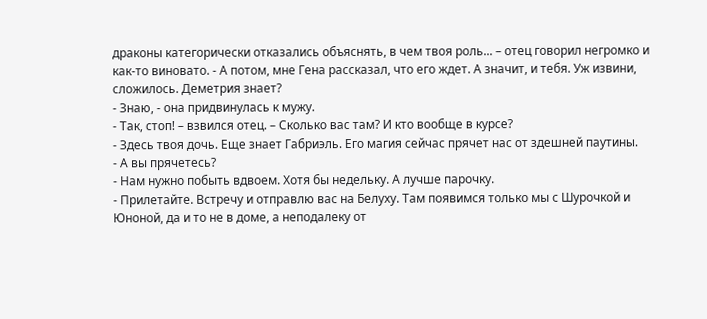драконы категорически отказались объяснять, в чем твоя роль... – отец говорил негромко и как-то виновато. - А потом, мне Гена рассказал, что его ждет. А значит, и тебя. Уж извини, сложилось. Деметрия знает?
- Знаю, - она придвинулась к мужу.
- Так, стоп! – взвился отец. – Сколько вас там? И кто вообще в курсе?
- Здесь твоя дочь. Еще знает Габриэль. Его магия сейчас прячет нас от здешней паутины.
- А вы прячетесь?
- Нам нужно побыть вдвоем. Хотя бы недельку. А лучше парочку.
- Прилетайте. Встречу и отправлю вас на Белуху. Там появимся только мы с Шурочкой и Юноной, да и то не в доме, а неподалеку от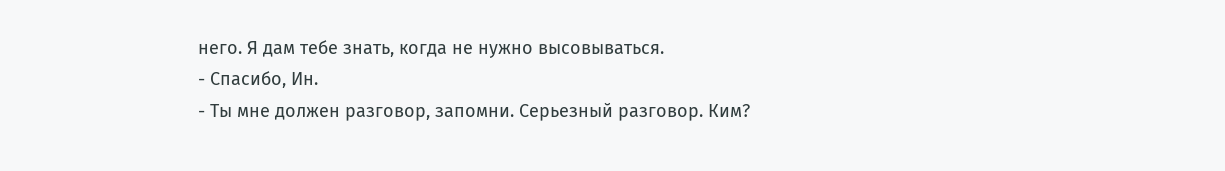него. Я дам тебе знать, когда не нужно высовываться.
- Спасибо, Ин.
- Ты мне должен разговор, запомни. Серьезный разговор. Ким?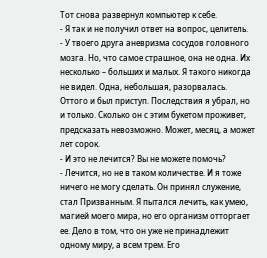Тот снова развернул компьютер к себе.
- Я так и не получил ответ на вопрос, целитель.
- У твоего друга аневризма сосудов головного мозга. Но, что самое страшное, она не одна. Их несколько – больших и малых. Я такого никогда не видел. Одна, небольшая, разорвалась. Оттого и был приступ. Последствия я убрал, но и только. Сколько он с этим букетом проживет, предсказать невозможно. Может, месяц, а может лет сорок.
- И это не лечится? Вы не можете помочь?
- Лечится, но не в таком количестве. И я тоже ничего не могу сделать. Он принял служение, стал Призванным. Я пытался лечить, как умею, магией моего мира, но его организм отторгает ее. Дело в том, что он уже не принадлежит одному миру, а всем трем. Его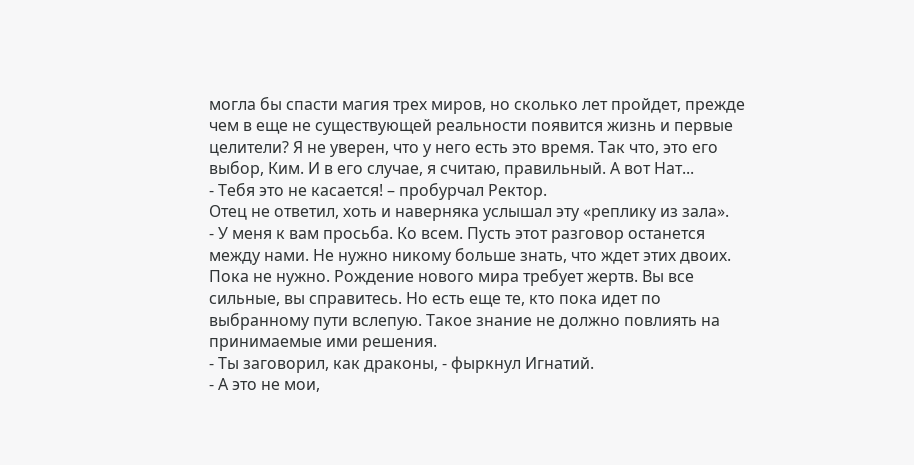могла бы спасти магия трех миров, но сколько лет пройдет, прежде чем в еще не существующей реальности появится жизнь и первые целители? Я не уверен, что у него есть это время. Так что, это его выбор, Ким. И в его случае, я считаю, правильный. А вот Нат...
- Тебя это не касается! – пробурчал Ректор.
Отец не ответил, хоть и наверняка услышал эту «реплику из зала».
- У меня к вам просьба. Ко всем. Пусть этот разговор останется между нами. Не нужно никому больше знать, что ждет этих двоих. Пока не нужно. Рождение нового мира требует жертв. Вы все сильные, вы справитесь. Но есть еще те, кто пока идет по выбранному пути вслепую. Такое знание не должно повлиять на принимаемые ими решения.
- Ты заговорил, как драконы, - фыркнул Игнатий.
- А это не мои,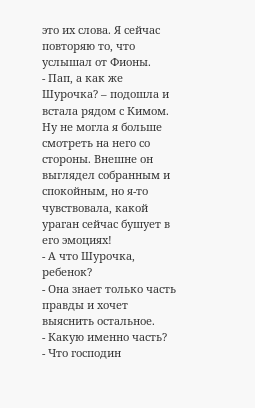это их слова. Я сейчас повторяю то, что услышал от Фионы.
- Пап, а как же Шурочка? – подошла и встала рядом с Кимом. Ну не могла я больше смотреть на него со стороны. Внешне он выглядел собранным и спокойным, но я-то чувствовала, какой ураган сейчас бушует в его эмоциях!
- А что Шурочка, ребенок?
- Она знает только часть правды и хочет выяснить остальное.
- Какую именно часть?
- Что господин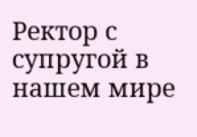Ректор с супругой в нашем мире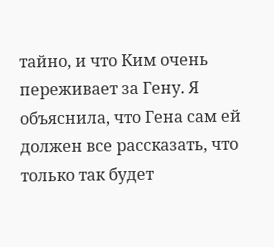тайно, и что Ким очень переживает за Гену. Я объяснила, что Гена сам ей должен все рассказать, что только так будет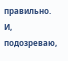правильно. И, подозреваю,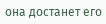она достанет его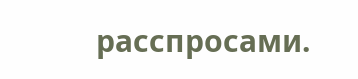расспросами.